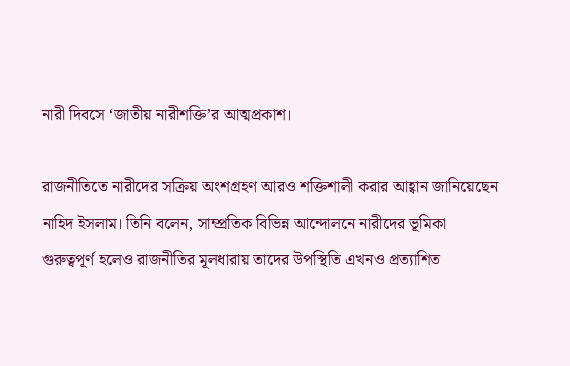নারী দিবসে ‘জাতীয় নারীশক্তি’র আত্মপ্রকাশ।

রাজনীতিতে নারীদের সক্রিয় অংশগ্রহণ আরও শক্তিশালী করার আহ্বান জানিয়েছেন নাহিদ ইসলাম। তিনি বলেন, সাম্প্রতিক বিভিন্ন আন্দোলনে নারীদের ভূমিকা গুরুত্বপূর্ণ হলেও রাজনীতির মূলধারায় তাদের উপস্থিতি এখনও প্রত্যাশিত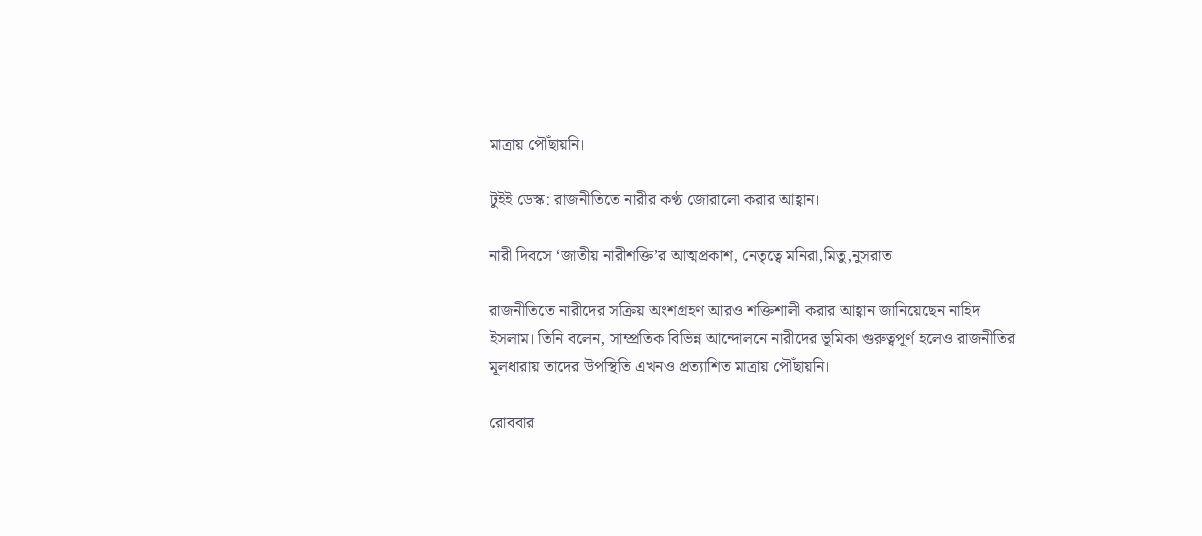মাত্রায় পৌঁছায়নি।

টুইই ডেস্ক: রাজনীতিতে নারীর কণ্ঠ জোরালো করার আহ্বান।

নারী দিবসে ‘জাতীয় নারীশক্তি’র আত্মপ্রকাশ, নেতৃত্বে মনিরা,মিতু,নুসরাত

রাজনীতিতে নারীদের সক্রিয় অংশগ্রহণ আরও শক্তিশালী করার আহ্বান জানিয়েছেন নাহিদ ইসলাম। তিনি বলেন, সাম্প্রতিক বিভিন্ন আন্দোলনে নারীদের ভূমিকা গুরুত্বপূর্ণ হলেও রাজনীতির মূলধারায় তাদের উপস্থিতি এখনও প্রত্যাশিত মাত্রায় পৌঁছায়নি।

রোববার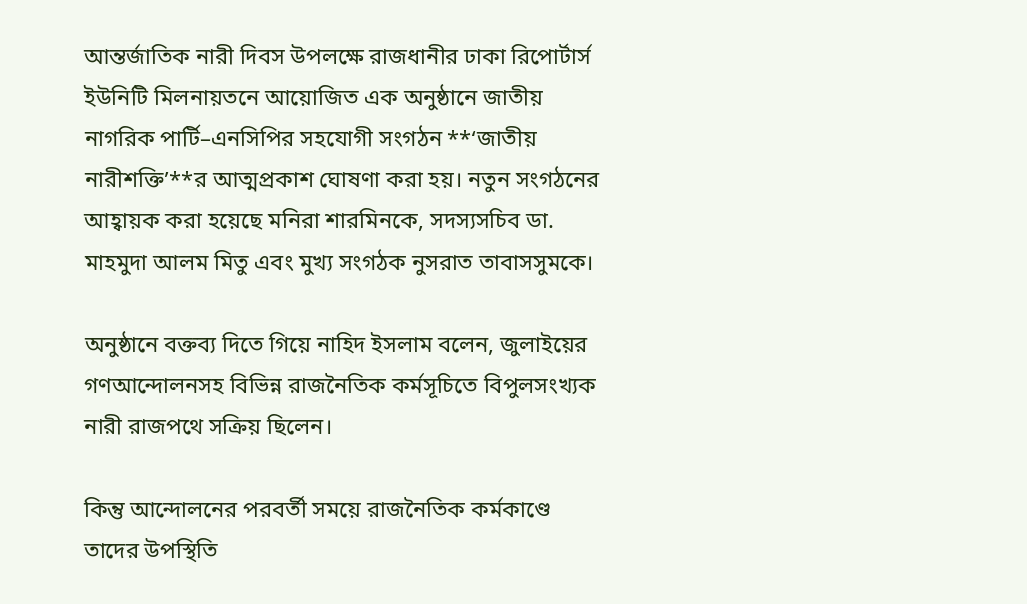আন্তর্জাতিক নারী দিবস উপলক্ষে রাজধানীর ঢাকা রিপোর্টার্স ইউনিটি মিলনায়তনে আয়োজিত এক অনুষ্ঠানে জাতীয় নাগরিক পার্টি–এনসিপির সহযোগী সংগঠন **‘জাতীয় নারীশক্তি’**র আত্মপ্রকাশ ঘোষণা করা হয়। নতুন সংগঠনের আহ্বায়ক করা হয়েছে মনিরা শারমিনকে, সদস্যসচিব ডা. মাহমুদা আলম মিতু এবং মুখ্য সংগঠক নুসরাত তাবাসসুমকে।

অনুষ্ঠানে বক্তব্য দিতে গিয়ে নাহিদ ইসলাম বলেন, জুলাইয়ের গণআন্দোলনসহ বিভিন্ন রাজনৈতিক কর্মসূচিতে বিপুলসংখ্যক নারী রাজপথে সক্রিয় ছিলেন।

কিন্তু আন্দোলনের পরবর্তী সময়ে রাজনৈতিক কর্মকাণ্ডে তাদের উপস্থিতি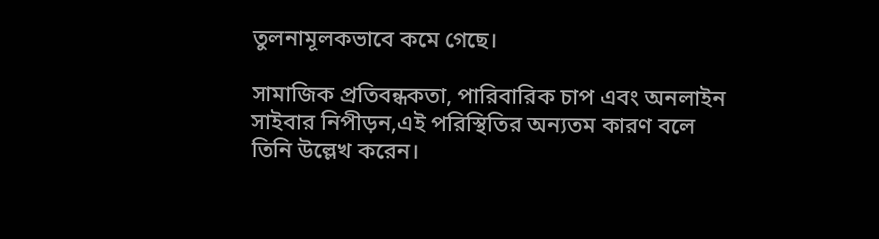তুলনামূলকভাবে কমে গেছে।

সামাজিক প্রতিবন্ধকতা, পারিবারিক চাপ এবং অনলাইন সাইবার নিপীড়ন,এই পরিস্থিতির অন্যতম কারণ বলে তিনি উল্লেখ করেন।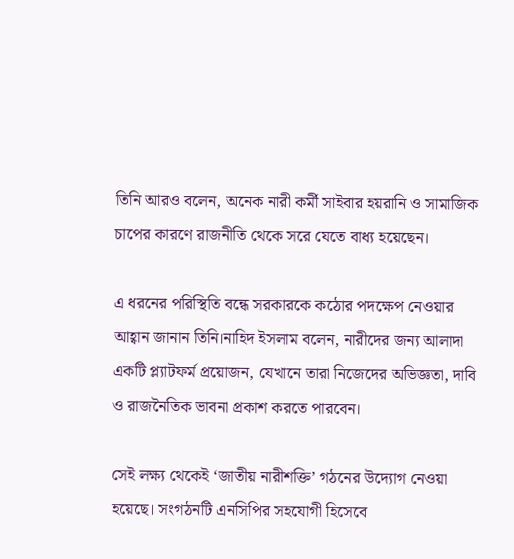তিনি আরও বলেন, অনেক নারী কর্মী সাইবার হয়রানি ও সামাজিক চাপের কারণে রাজনীতি থেকে সরে যেতে বাধ্য হয়েছেন।

এ ধরনের পরিস্থিতি বন্ধে সরকারকে কঠোর পদক্ষেপ নেওয়ার আহ্বান জানান তিনি।নাহিদ ইসলাম বলেন, নারীদের জন্য আলাদা একটি প্ল্যাটফর্ম প্রয়োজন, যেখানে তারা নিজেদের অভিজ্ঞতা, দাবি ও রাজনৈতিক ভাবনা প্রকাশ করতে পারবেন।

সেই লক্ষ্য থেকেই ‘জাতীয় নারীশক্তি’ গঠনের উদ্যোগ নেওয়া হয়েছে। সংগঠনটি এনসিপির সহযোগী হিসেবে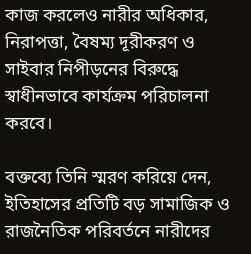কাজ করলেও নারীর অধিকার, নিরাপত্তা, বৈষম্য দূরীকরণ ও সাইবার নিপীড়নের বিরুদ্ধে স্বাধীনভাবে কার্যক্রম পরিচালনা করবে।

বক্তব্যে তিনি স্মরণ করিয়ে দেন, ইতিহাসের প্রতিটি বড় সামাজিক ও রাজনৈতিক পরিবর্তনে নারীদের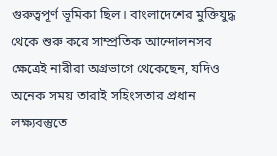গুরুত্বপূর্ণ ভূমিকা ছিল। বাংলাদেশের মুক্তিযুদ্ধ থেকে শুরু করে সাম্প্রতিক আন্দোলনসব ক্ষেত্রেই নারীরা অগ্রভাগে থেকেছেন, যদিও অনেক সময় তারাই সহিংসতার প্রধান লক্ষ্যবস্তুতে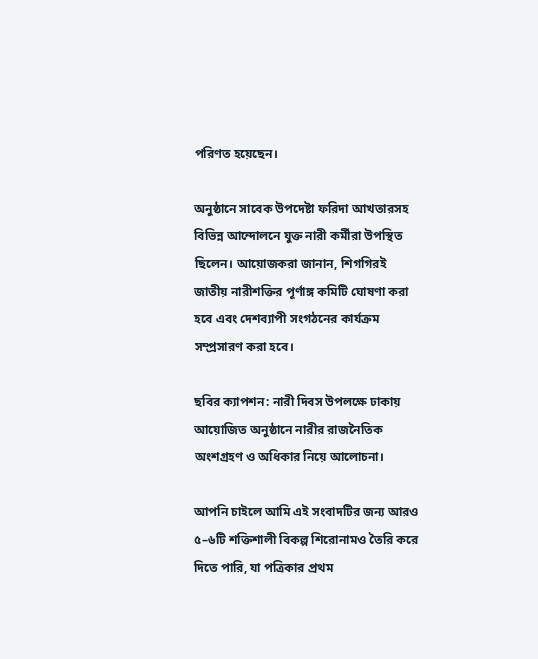পরিণত হয়েছেন।

অনুষ্ঠানে সাবেক উপদেষ্টা ফরিদা আখতারসহ বিভিন্ন আন্দোলনে যুক্ত নারী কর্মীরা উপস্থিত ছিলেন। আয়োজকরা জানান, শিগগিরই জাতীয় নারীশক্তির পূর্ণাঙ্গ কমিটি ঘোষণা করা হবে এবং দেশব্যাপী সংগঠনের কার্যক্রম সম্প্রসারণ করা হবে।

ছবির ক্যাপশন: নারী দিবস উপলক্ষে ঢাকায় আয়োজিত অনুষ্ঠানে নারীর রাজনৈতিক অংশগ্রহণ ও অধিকার নিয়ে আলোচনা।

আপনি চাইলে আমি এই সংবাদটির জন্য আরও ৫–৬টি শক্তিশালী বিকল্প শিরোনামও তৈরি করে দিতে পারি, যা পত্রিকার প্রথম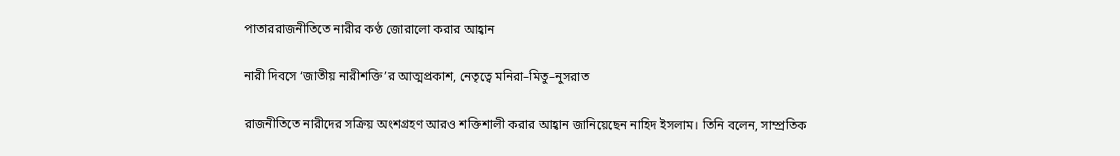পাতাররাজনীতিতে নারীর কণ্ঠ জোরালো করার আহ্বান

নারী দিবসে ‘জাতীয় নারীশক্তি’র আত্মপ্রকাশ, নেতৃত্বে মনিরা–মিতু–নুসরাত

রাজনীতিতে নারীদের সক্রিয় অংশগ্রহণ আরও শক্তিশালী করার আহ্বান জানিয়েছেন নাহিদ ইসলাম। তিনি বলেন, সাম্প্রতিক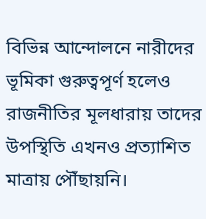বিভিন্ন আন্দোলনে নারীদের ভূমিকা গুরুত্বপূর্ণ হলেও রাজনীতির মূলধারায় তাদের উপস্থিতি এখনও প্রত্যাশিত মাত্রায় পৌঁছায়নি।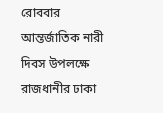রোববার আন্তর্জাতিক নারী দিবস উপলক্ষে রাজধানীর ঢাকা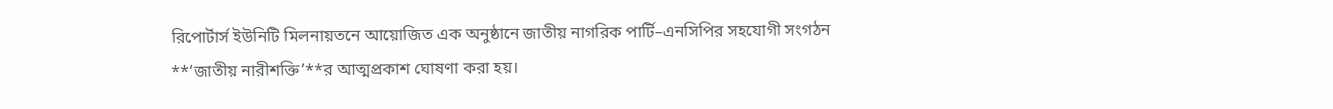রিপোর্টার্স ইউনিটি মিলনায়তনে আয়োজিত এক অনুষ্ঠানে জাতীয় নাগরিক পার্টি–এনসিপির সহযোগী সংগঠন **‘জাতীয় নারীশক্তি’**র আত্মপ্রকাশ ঘোষণা করা হয়।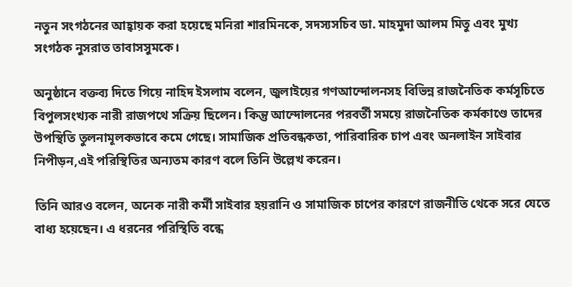নতুন সংগঠনের আহ্বায়ক করা হয়েছে মনিরা শারমিনকে, সদস্যসচিব ডা. মাহমুদা আলম মিতু এবং মুখ্য সংগঠক নুসরাত তাবাসসুমকে।

অনুষ্ঠানে বক্তব্য দিতে গিয়ে নাহিদ ইসলাম বলেন, জুলাইয়ের গণআন্দোলনসহ বিভিন্ন রাজনৈতিক কর্মসূচিতে বিপুলসংখ্যক নারী রাজপথে সক্রিয় ছিলেন। কিন্তু আন্দোলনের পরবর্তী সময়ে রাজনৈতিক কর্মকাণ্ডে তাদের উপস্থিতি তুলনামূলকভাবে কমে গেছে। সামাজিক প্রতিবন্ধকতা, পারিবারিক চাপ এবং অনলাইন সাইবার নিপীড়ন,এই পরিস্থিতির অন্যতম কারণ বলে তিনি উল্লেখ করেন।

তিনি আরও বলেন, অনেক নারী কর্মী সাইবার হয়রানি ও সামাজিক চাপের কারণে রাজনীতি থেকে সরে যেতে বাধ্য হয়েছেন। এ ধরনের পরিস্থিতি বন্ধে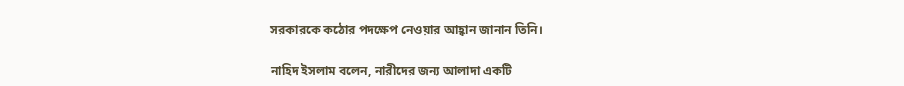সরকারকে কঠোর পদক্ষেপ নেওয়ার আহ্বান জানান তিনি।

নাহিদ ইসলাম বলেন, নারীদের জন্য আলাদা একটি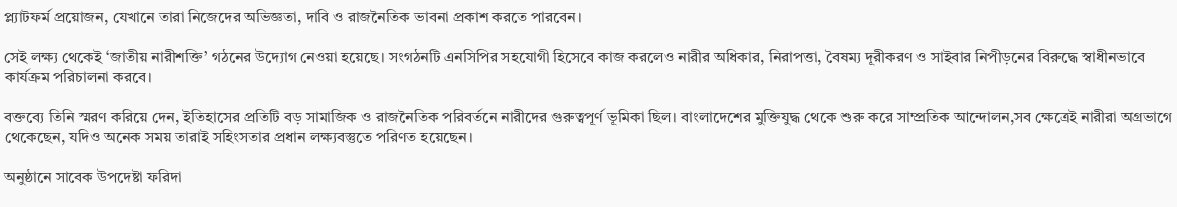প্ল্যাটফর্ম প্রয়োজন, যেখানে তারা নিজেদের অভিজ্ঞতা, দাবি ও রাজনৈতিক ভাবনা প্রকাশ করতে পারবেন।

সেই লক্ষ্য থেকেই ‘জাতীয় নারীশক্তি’ গঠনের উদ্যোগ নেওয়া হয়েছে। সংগঠনটি এনসিপির সহযোগী হিসেবে কাজ করলেও নারীর অধিকার, নিরাপত্তা, বৈষম্য দূরীকরণ ও সাইবার নিপীড়নের বিরুদ্ধে স্বাধীনভাবে কার্যক্রম পরিচালনা করবে।

বক্তব্যে তিনি স্মরণ করিয়ে দেন, ইতিহাসের প্রতিটি বড় সামাজিক ও রাজনৈতিক পরিবর্তনে নারীদের গুরুত্বপূর্ণ ভূমিকা ছিল। বাংলাদেশের মুক্তিযুদ্ধ থেকে শুরু করে সাম্প্রতিক আন্দোলন,সব ক্ষেত্রেই নারীরা অগ্রভাগে থেকেছেন, যদিও অনেক সময় তারাই সহিংসতার প্রধান লক্ষ্যবস্তুতে পরিণত হয়েছেন।

অনুষ্ঠানে সাবেক উপদেষ্টা ফরিদা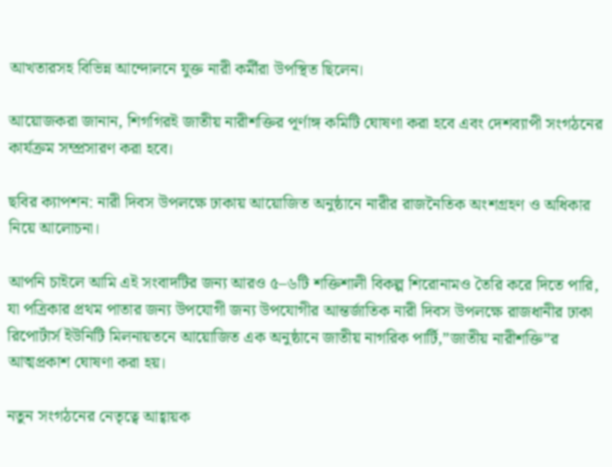আখতারসহ বিভিন্ন আন্দোলনে যুক্ত নারী কর্মীরা উপস্থিত ছিলেন।

আয়োজকরা জানান, শিগগিরই জাতীয় নারীশক্তির পূর্ণাঙ্গ কমিটি ঘোষণা করা হবে এবং দেশব্যাপী সংগঠনের কার্যক্রম সম্প্রসারণ করা হবে।

ছবির ক্যাপশন: নারী দিবস উপলক্ষে ঢাকায় আয়োজিত অনুষ্ঠানে নারীর রাজনৈতিক অংশগ্রহণ ও অধিকার নিয়ে আলোচনা।

আপনি চাইলে আমি এই সংবাদটির জন্য আরও ৫–৬টি শক্তিশালী বিকল্প শিরোনামও তৈরি করে দিতে পারি, যা পত্রিকার প্রথম পাতার জন্য উপযোগী জন্য উপযোগীর আন্তর্জাতিক নারী দিবস উপলক্ষে রাজধানীর ঢাকা রিপোর্টার্স ইউনিটি মিলনায়তনে আয়োজিত এক অনুষ্ঠানে জাতীয় নাগরিক পার্টি,”জাতীয় নারীশক্তি”র আত্মপ্রকাশ ঘোষণা করা হয়।

নতুন সংগঠনের নেতৃত্বে আহ্বায়ক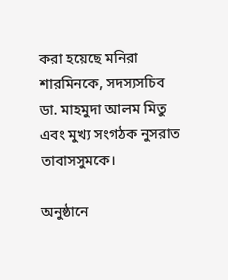করা হয়েছে মনিরা শারমিনকে, সদস্যসচিব ডা. মাহমুদা আলম মিতু এবং মুখ্য সংগঠক নুসরাত তাবাসসুমকে।

অনুষ্ঠানে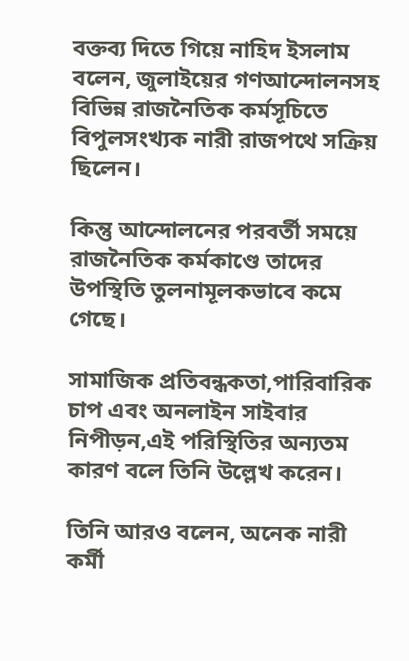বক্তব্য দিতে গিয়ে নাহিদ ইসলাম বলেন, জুলাইয়ের গণআন্দোলনসহ বিভিন্ন রাজনৈতিক কর্মসূচিতে বিপুলসংখ্যক নারী রাজপথে সক্রিয় ছিলেন।

কিন্তু আন্দোলনের পরবর্তী সময়ে রাজনৈতিক কর্মকাণ্ডে তাদের উপস্থিতি তুলনামূলকভাবে কমে গেছে।

সামাজিক প্রতিবন্ধকতা,পারিবারিক চাপ এবং অনলাইন সাইবার নিপীড়ন,এই পরিস্থিতির অন্যতম কারণ বলে তিনি উল্লেখ করেন।

তিনি আরও বলেন, অনেক নারী কর্মী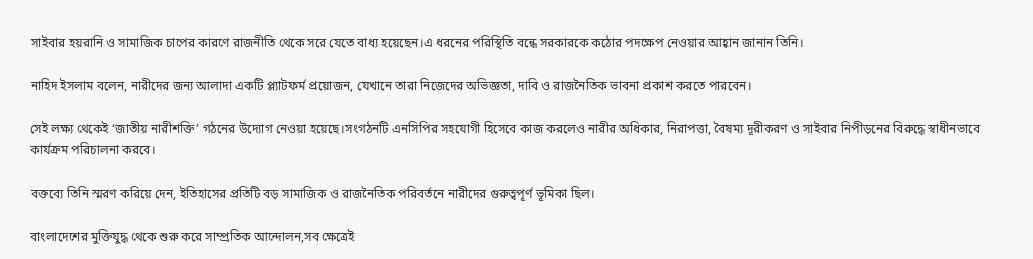সাইবার হয়রানি ও সামাজিক চাপের কারণে রাজনীতি থেকে সরে যেতে বাধ্য হয়েছেন।এ ধরনের পরিস্থিতি বন্ধে সরকারকে কঠোর পদক্ষেপ নেওয়ার আহ্বান জানান তিনি।

নাহিদ ইসলাম বলেন, নারীদের জন্য আলাদা একটি প্ল্যাটফর্ম প্রয়োজন, যেখানে তারা নিজেদের অভিজ্ঞতা, দাবি ও রাজনৈতিক ভাবনা প্রকাশ করতে পারবেন।

সেই লক্ষ্য থেকেই ‘জাতীয় নারীশক্তি’ গঠনের উদ্যোগ নেওয়া হয়েছে।সংগঠনটি এনসিপির সহযোগী হিসেবে কাজ করলেও নারীর অধিকার, নিরাপত্তা, বৈষম্য দূরীকরণ ও সাইবার নিপীড়নের বিরুদ্ধে স্বাধীনভাবে কার্যক্রম পরিচালনা করবে।

বক্তব্যে তিনি স্মরণ করিয়ে দেন, ইতিহাসের প্রতিটি বড় সামাজিক ও রাজনৈতিক পরিবর্তনে নারীদের গুরুত্বপূর্ণ ভূমিকা ছিল।

বাংলাদেশের মুক্তিযুদ্ধ থেকে শুরু করে সাম্প্রতিক আন্দোলন,সব ক্ষেত্রেই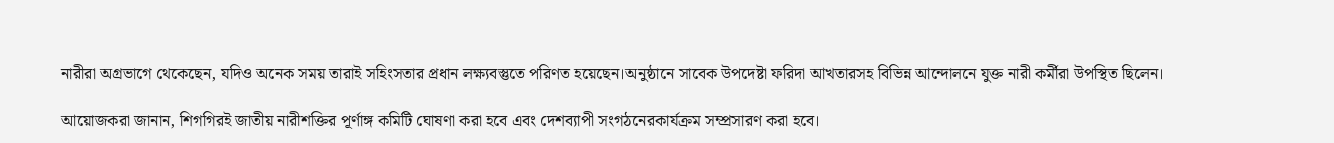নারীরা অগ্রভাগে থেকেছেন, যদিও অনেক সময় তারাই সহিংসতার প্রধান লক্ষ্যবস্তুতে পরিণত হয়েছেন।অনুষ্ঠানে সাবেক উপদেষ্টা ফরিদা আখতারসহ বিভিন্ন আন্দোলনে যুক্ত নারী কর্মীরা উপস্থিত ছিলেন।

আয়োজকরা জানান, শিগগিরই জাতীয় নারীশক্তির পূর্ণাঙ্গ কমিটি ঘোষণা করা হবে এবং দেশব্যাপী সংগঠনেরকার্যক্রম সম্প্রসারণ করা হবে।